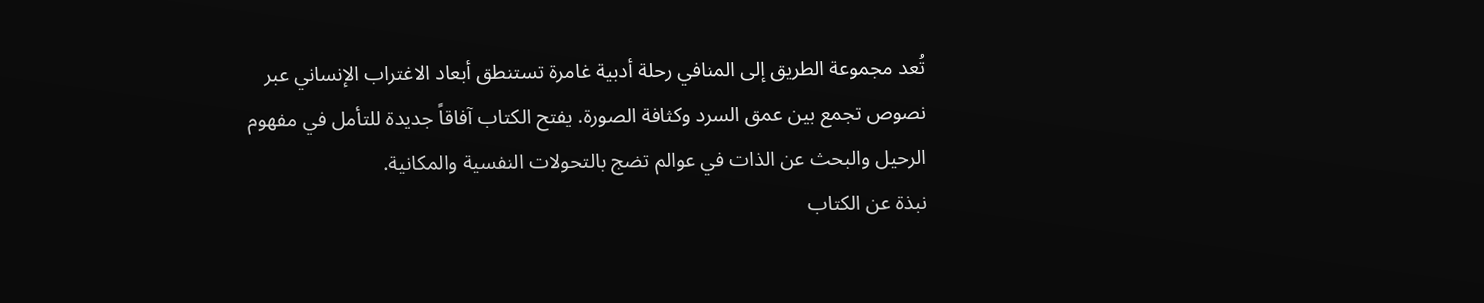تُعد مجموعة الطريق إلى المنافي رحلة أدبية غامرة تستنطق أبعاد الاغتراب الإنساني عبر نصوص تجمع بين عمق السرد وكثافة الصورة. يفتح الكتاب آفاقاً جديدة للتأمل في مفهوم الرحيل والبحث عن الذات في عوالم تضج بالتحولات النفسية والمكانية.
نبذة عن الكتاب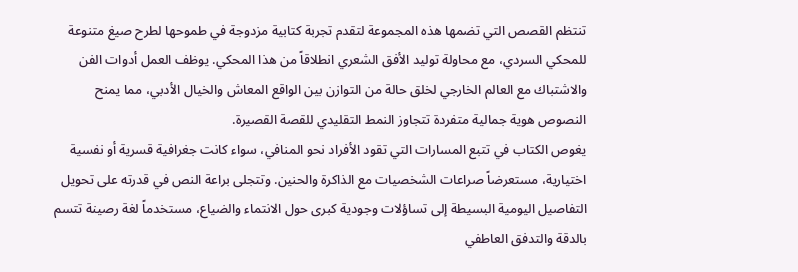تنتظم القصص التي تضمها هذه المجموعة لتقدم تجربة كتابية مزدوجة في طموحها لطرح صيغ متنوعة للمحكي السردي، مع محاولة توليد الأفق الشعري انطلاقاً من هذا المحكي. يوظف العمل أدوات الفن والاشتباك مع العالم الخارجي لخلق حالة من التوازن بين الواقع المعاش والخيال الأدبي، مما يمنح النصوص هوية جمالية متفردة تتجاوز النمط التقليدي للقصة القصيرة.
يغوص الكتاب في تتبع المسارات التي تقود الأفراد نحو المنافي، سواء كانت جغرافية قسرية أو نفسية اختيارية، مستعرضاً صراعات الشخصيات مع الذاكرة والحنين. وتتجلى براعة النص في قدرته على تحويل التفاصيل اليومية البسيطة إلى تساؤلات وجودية كبرى حول الانتماء والضياع، مستخدماً لغة رصينة تتسم بالدقة والتدفق العاطفي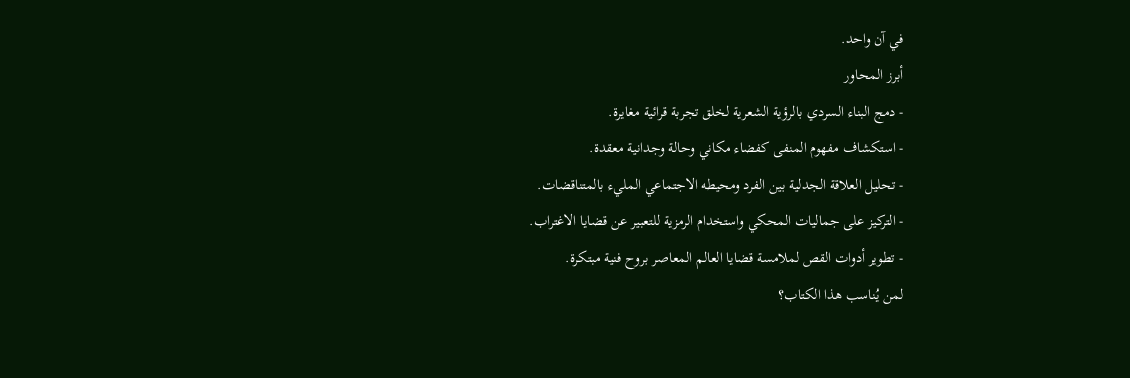في آن واحد.
أبرز المحاور
- دمج البناء السردي بالرؤية الشعرية لخلق تجربة قرائية مغايرة.
- استكشاف مفهوم المنفى كفضاء مكاني وحالة وجدانية معقدة.
- تحليل العلاقة الجدلية بين الفرد ومحيطه الاجتماعي المليء بالمتناقضات.
- التركيز على جماليات المحكي واستخدام الرمزية للتعبير عن قضايا الاغتراب.
- تطوير أدوات القص لملامسة قضايا العالم المعاصر بروح فنية مبتكرة.
لمن يُناسب هذا الكتاب؟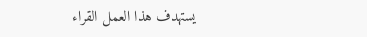يستهدف هذا العمل القراء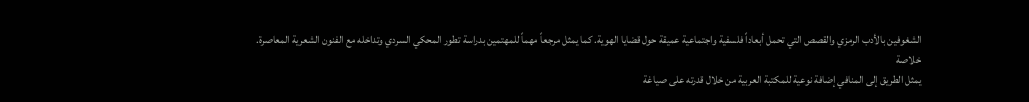الشغوفين بالأدب الرمزي والقصص التي تحمل أبعاداً فلسفية واجتماعية عميقة حول قضايا الهوية. كما يمثل مرجعاً مهماً للمهتمين بدراسة تطور المحكي السردي وتداخله مع الفنون الشعرية المعاصرة.
خلاصة
يمثل الطريق إلى المنافي إضافة نوعية للمكتبة العربية من خلال قدرته على صياغة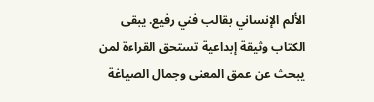الألم الإنساني بقالب فني رفيع. يبقى الكتاب وثيقة إبداعية تستحق القراءة لمن يبحث عن عمق المعنى وجمال الصياغة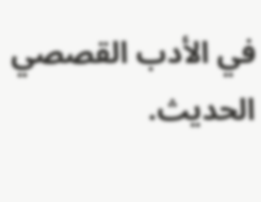في الأدب القصصي الحديث.